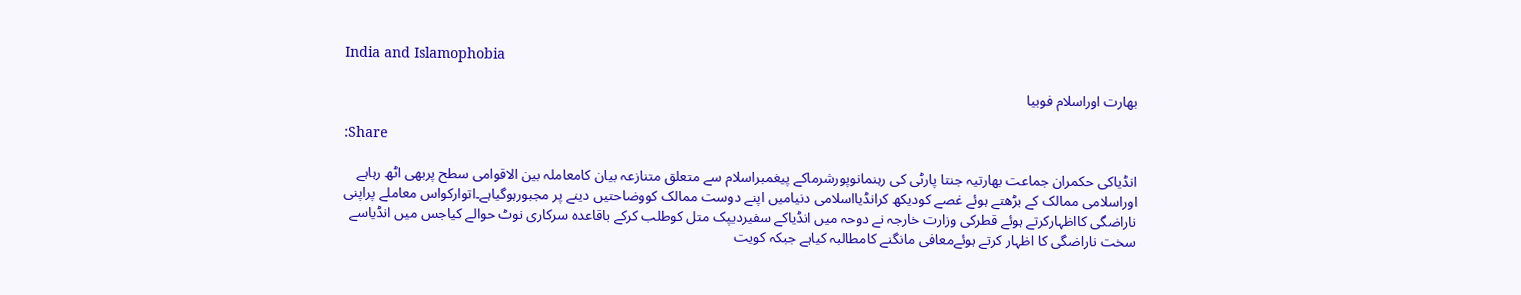India and Islamophobia

بھارت اوراسلام فوبیا

:Share

انڈیاکی حکمران جماعت بھارتیہ جنتا پارٹی کی رہنمانوپورشرماکے پیغمبراسلام سے متعلق متنازعہ بیان کامعاملہ بین الاقوامی سطح پربھی اٹھ رہاہے اوراسلامی ممالک کے بڑھتے ہوئے غصے کودیکھ کرانڈیااسلامی دنیامیں اپنے دوست ممالک کووضاحتیں دینے پر مجبورہوگیاہے۔اتوارکواس معاملے پراپنی ناراضگی کااظہارکرتے ہوئے قطرکی وزارت خارجہ نے دوحہ میں انڈیاکے سفیردیپک متل کوطلب کرکے باقاعدہ سرکاری نوٹ حوالے کیاجس میں انڈیاسے سخت ناراضگی کا اظہار کرتے ہوئےمعافی مانگنے کامطالبہ کیاہے جبکہ کویت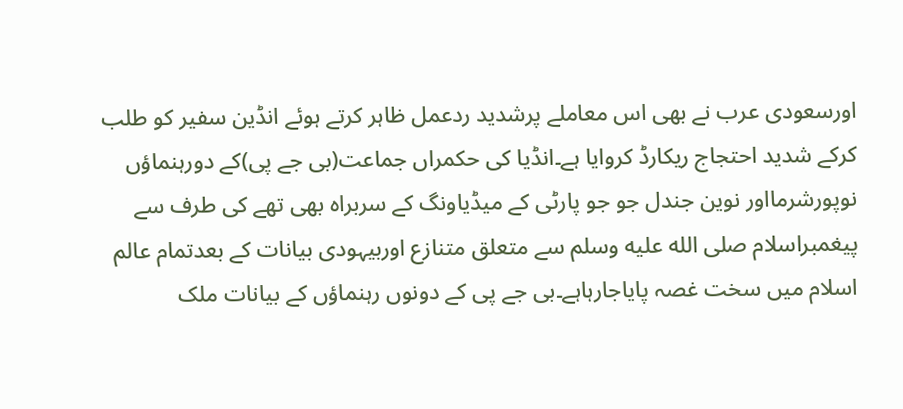اورسعودی عرب نے بھی اس معاملے پرشدید ردعمل ظاہر کرتے ہوئے انڈین سفیر کو طلب کرکے شدید احتجاج ریکارڈ کروایا ہے۔انڈیا کی حکمراں جماعت(بی جے پی)کے دورہنماؤں نوپورشرمااور نوین جندل جو جو پارٹی کے میڈیاونگ کے سربراہ بھی تھے کی طرف سے پیغمبراسلام صلى الله عليه وسلم سے متعلق متنازع اوربیہودی بیانات کے بعدتمام عالم اسلام میں سخت غصہ پایاجارہاہے۔بی جے پی کے دونوں رہنماؤں کے بیانات ملک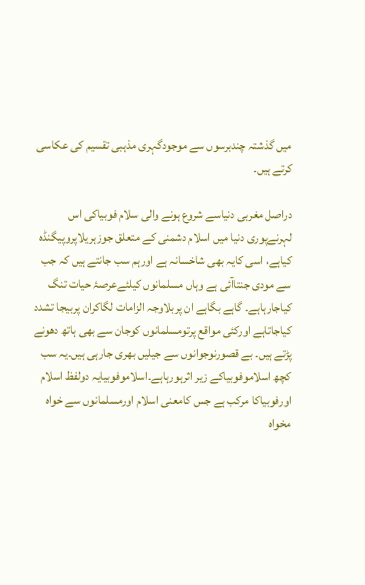میں گذشتہ چندبرسوں سے موجودگہری مذہبی تقسیم کی عکاسی کرتے ہیں۔

دراصل مغربی دنیاسے شروع ہونے والی سلام فوبیاکی اس لہرنےپوری دنیا میں اسلام دشمنی کے متعلق جوزہریلاپروپیگنڈہ کیاہے، اسی کایہ بھی شاخسانہ ہے اورہم سب جانتے ہیں کہ جب سے مودی جنتاآئی ہے وہاں مسلمانوں کیلئےعرصۂ حیات تنگ کیاجارہاہے۔ گاہے بگاہے ان پربلاوجہ الزامات لگاکران پربیجا تشدد کیاجاتاہے اورکئی مواقع پرتومسلمانوں کوجان سے بھی ہاتھ دھونے پڑتے ہیں۔ بے قصورنوجوانوں سے جیلیں بھری جارہی ہیں۔یہ سب کچھ اسلاموفوبیاکے زیر اثرہورہاہے۔اسلاموفوبیایہ دولفظ اسلام اورفوبیاکا مرکب ہے جس کامعنی اسلام اورمسلمانوں سے خواہ مخواہ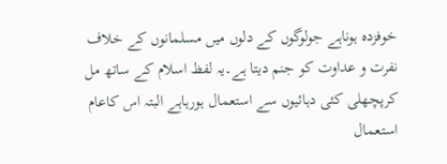خوفزدہ ہوناہے جولوگوں کے دلوں میں مسلمانوں کے خلاف نفرت و عداوت کو جنم دیتا ہے۔یہ لفظ اسلام کے ساتھ مل کرپچھلی کئی دہائیوں سے استعمال ہورہاہے البتہ اس کاعام استعمال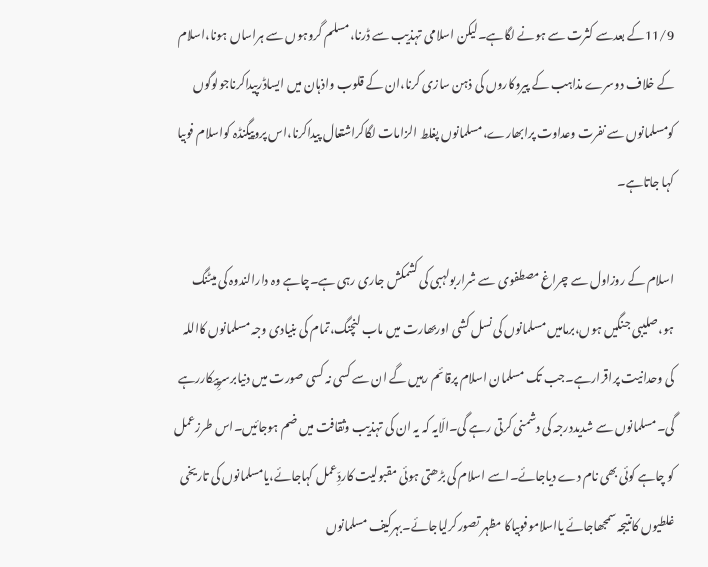11/9کے بعدسے کثرت سے ہونے لگاہے۔لیکن اسلامی تہذیب سے ڈرنا،مسلم گروہوں سے ہراساں ہونا،اسلام کے خلاف دوسرے مذاہب کے پیروکاروں کی ذہن سازی کرنا،ان کے قلوب واذہان میں ایساڈرپیداکرناجولوگوں کومسلمانوں سے نفرت وعداوت پرابھارے،مسلمانوں پغلط الزامات لگاکراشتعال پیداکرنا،اس پروپیگنڈہ کواسلام فوبیا کہا جاتاہے۔

اسلام کے روزاول سے چراغ مصطفوی سے شراربولہبی کی کشمکش جاری رہی ہے۔چاہے وہ دارالندوہ کی میٹنگ ہو،صلیبی جنگیں ہوں،برمامیں مسلمانوں کی نسل کشی اوربھارت میں ماب لنچنگ،تمام کی بنیادی وجہ مسلمانوں کااللہ کی وحدانیت پراقرارہے۔جب تک مسلمان اسلام پرقائم رہیں گے ان سے کسی نہ کسی صورت میں دنیابرسرِپیکاررہے گی۔مسلمانوں سے شدیددرجہ کی دشمنی کرتی رہے گی۔الّایہ کہ یہ ان کی تہذیب وثقافت میں ضم ہوجائیں۔اس طرزعمل کو چاہے کوئی بھی نام دے دیاجائے۔اسے اسلام کی بڑھتی ہوئی مقبولیت کاردِّعمل کہاجائے،یامسلمانوں کی تاریخی غلطیوں کانتیجہ سمجھاجائے یااسلاموفوبیاکا مظہر تصورکرلیاجائے۔بہرکیف مسلمانوں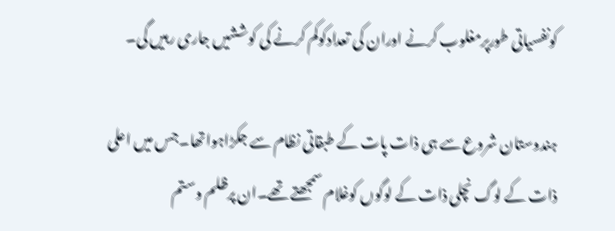کونفسیاتی طورپرمغلوب کرنے اوران کی تعدادکوکم کرنے کی کوششیں جاری رہیں گی۔

ہندوستان شروع سے ہی ذات پات کے طبقاتی نظام سے جکڑاہواتھا۔جس میں اعلی ذات کے لوگ نچلی ذات کے لوگوں کوغلام سمجھتے تھے۔ان پرظلم وستم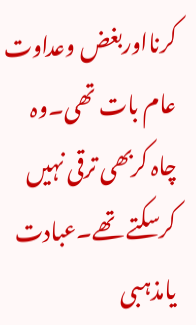کرنااوربغض وعداوت عام بات تھی۔وہ چاہ کربھی ترقی نہیں کرسکتے تھے۔عبادت یامذہبی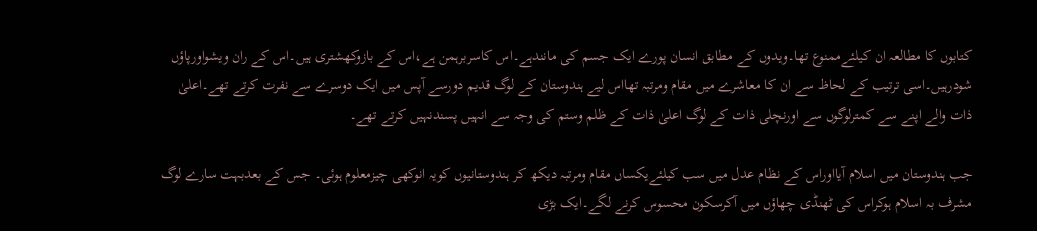کتابوں کا مطالعہ ان کیلئےممنوع تھا۔ویدوں کے مطابق انسان پورے ایک جسم کی مانندہے۔اس کاسربرہمن ہے،اس کے بازوکھشتری ہیں۔اس کے ران ویشواورپاؤں شودرہیں۔اسی ترتیب کے لحاظ سے ان کا معاشرے میں مقام ومرتبہ تھااس لیے ہندوستان کے لوگ قدیم دورسے آپس میں ایک دوسرے سے نفرت کرتے تھے۔اعلیٰ ذات والے اپنے سے کمترلوگوں سے اورنچلی ذات کے لوگ اعلیٰ ذات کے ظلم وستم کی وجہ سے انہیں پسندنہیں کرتے تھے۔

جب ہندوستان میں اسلام آیااوراس کے نظام عدل میں سب کیلئےیکساں مقام ومرتبہ دیکھ کر ہندوستانیوں کویہ انوکھی چیزمعلوم ہوئی۔ جس کے بعدبہت سارے لوگ مشرف بہ اسلام ہوکراس کی ٹھنڈی چھاؤں میں آکرسکون محسوس کرنے لگے۔ایک بڑی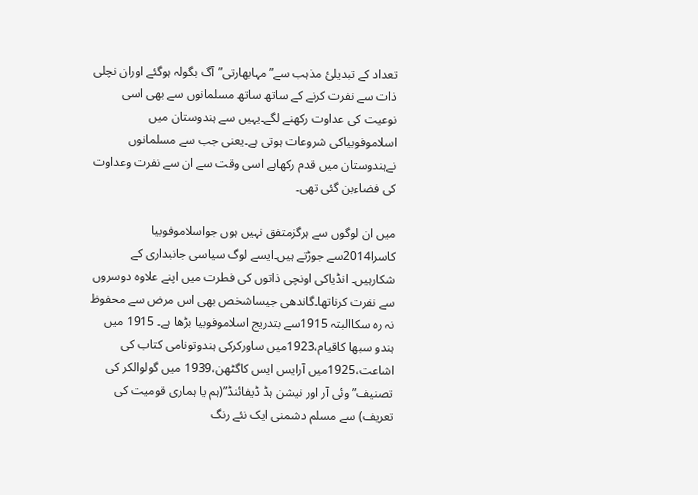تعداد کے تبدیلئ مذہب سے”مہابھارتی”آگ بگولہ ہوگئے اوران نچلی ذات سے نفرت کرنے کے ساتھ ساتھ مسلمانوں سے بھی اسی نوعیت کی عداوت رکھنے لگے۔یہیں سے ہندوستان میں اسلاموفوبیاکی شروعات ہوتی ہے۔یعنی جب سے مسلمانوں نےہندوستان میں قدم رکھاہے اسی وقت سے ان سے نفرت وعداوت کی فضاءبن گئی تھی۔

میں ان لوگوں سے ہرگزمتفق نہیں ہوں جواسلاموفوبیا کاسرا2014سے جوڑتے ہیں۔ایسے لوگ سیاسی جانبداری کے شکارہیں۔ انڈیاکی اونچی ذاتوں کی فطرت میں اپنے علاوہ دوسروں سے نفرت کرناتھا۔گاندھی جیساشخص بھی اس مرض سے محفوظ نہ رہ سکاالبتہ 1915سے بتدریج اسلاموفوبیا بڑھا ہے۔ 1915 میں ہندو سبھا کاقیام،1923میں ساورکرکی ہندوتونامی کتاب کی اشاعت،1925میں آرایس ایس کاگٹھن،1939 میں گولوالکر کی تصنیف”وئی آر اور نیشن ہڈ ڈیفائنڈ”(ہم یا ہماری قومیت کی تعریف) سے مسلم دشمنی ایک نئے رنگ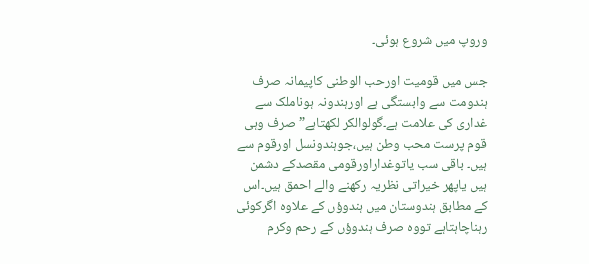وروپ میں شروع ہوئی۔

جس میں قومیت اورحب الوطنی کاپیمانہ صرف ہندومت سے وابستگی ہے اورہندونہ ہوناملک سے غداری کی علامت ہے۔گولوالکر لکھتاہے”صرف وہی قوم پرست محب وطن ہیں،جوہندونسل اورقوم سے ہیں۔ باقی سب یاتوغداراورقومی مقصدکے دشمن ہیں یاپھر خیراتی نظریہ رکھنے والے احمق ہیں۔اس کے مطابق ہندوستان میں ہندوؤں کے علاوہ اگرکوئی رہناچاہتاہے تووہ صرف ہندوؤں کے رحم وکرم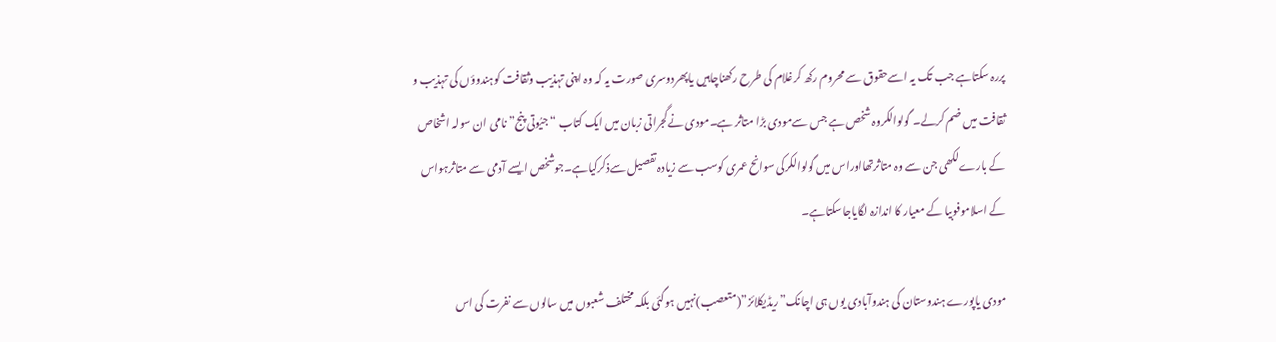پررہ سکتاہے جب تک یہ اسےحقوق سے محروم رکھ کرغلام کی طرح رکھناچاہیں یاپھردوسری صورت یہ کہ وہ اپنی تہذیب وثقافت کوہندوؤں کی تہذیب و ثقافت میں ضم کرلے۔ گولوالکروہ شخص ہے جس سےمودی بڑا متاثر ہے۔مودی نےگجراتی زبان میں ایک کتاب “جیُوتی پنج” نامی ان سولہ اشخاص کے بارےلکھی جن سے وہ متاثرتھااوراس میں گولوالکرکی سوانح عمری کوسب سے زیادہ تفصیل سےذکرکیاہے۔جوشخص ایسے آدمی سے متاثرہواس کے اسلاموفوبیا کے معیار کا اندازہ لگایاجاسکتاہے۔

مودی یاپورے ہندوستان کی ہندوآبادی یوں ہی اچانک”ریڈیکلائز”(متعصب)نہیں ہوگئی بلکہ مختلف شعبوں میں سالوں سے نفرت کی اس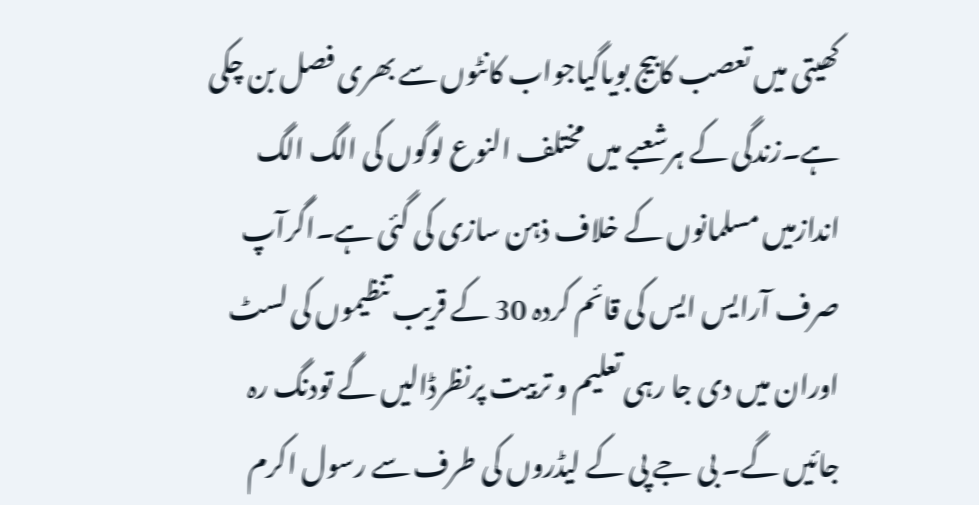کھیتی میں تعصب کابیج بویاگیاجواب کانٹوں سے بھری فصل بن چکی ہے۔زندگی کے ہرشعبے میں مختلف النوع لوگوں کی الگ الگ اندازمیں مسلمانوں کے خلاف ذہن سازی کی گئی ہے۔اگرآپ صرف آرایس ایس کی قائم کردہ 30 کے قریب تنظیموں کی لسٹ اوران میں دی جا رہی تعلیم و تربیت پرنظرڈالیں گے تودنگ رہ جائیں گے۔ بی جے پی کے لیڈروں کی طرف سے رسول اکرم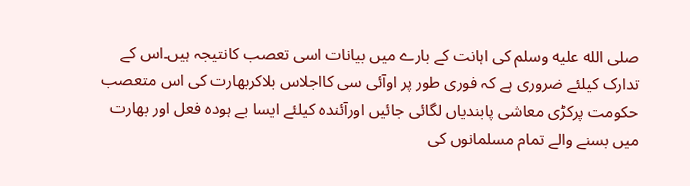صلى الله عليه وسلم کی اہانت کے بارے میں بیانات اسی تعصب کانتیجہ ہیں۔اس کے تدارک کیلئے ضروری ہے کہ فوری طور پر اوآئی سی کااجلاس بلاکربھارت کی اس متعصب حکومت پرکڑی معاشی پابندیاں لگائی جائیں اورآئندہ کیلئے ایسا بے ہودہ فعل اور بھارت میں بسنے والے تمام مسلمانوں کی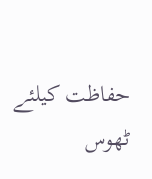حفاظت کیلئے ٹھوس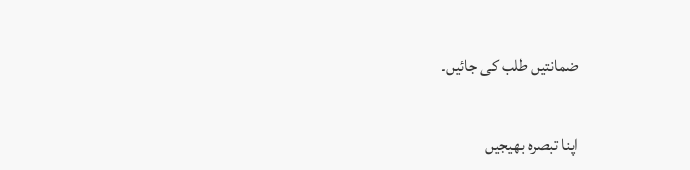ضمانتیں طلب کی جائیں۔

اپنا تبصرہ بھیجیں